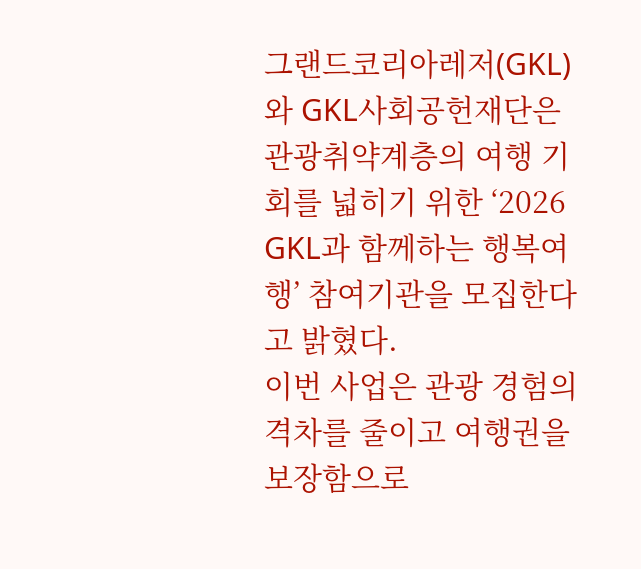그랜드코리아레저(GKL)와 GKL사회공헌재단은 관광취약계층의 여행 기회를 넓히기 위한 ‘2026 GKL과 함께하는 행복여행’ 참여기관을 모집한다고 밝혔다.
이번 사업은 관광 경험의 격차를 줄이고 여행권을 보장함으로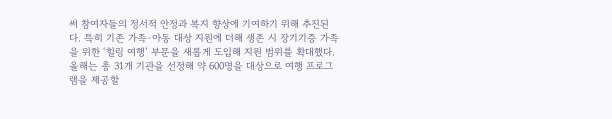써 참여자들의 정서적 안정과 복지 향상에 기여하기 위해 추진된다. 특히 기존 가족·아동 대상 지원에 더해 생존 시 장기기증 가족을 위한 ‘힐링 여행’ 부문을 새롭게 도입해 지원 범위를 확대했다.
올해는 총 31개 기관을 선정해 약 600명을 대상으로 여행 프로그램을 제공할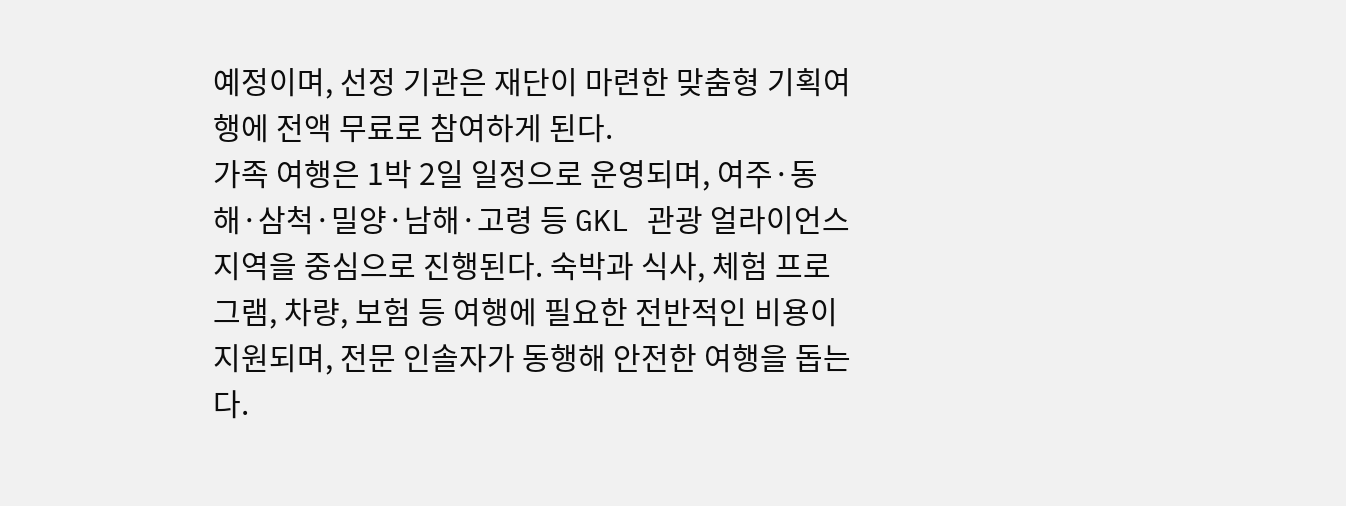예정이며, 선정 기관은 재단이 마련한 맞춤형 기획여행에 전액 무료로 참여하게 된다.
가족 여행은 1박 2일 일정으로 운영되며, 여주·동해·삼척·밀양·남해·고령 등 GKL 관광 얼라이언스 지역을 중심으로 진행된다. 숙박과 식사, 체험 프로그램, 차량, 보험 등 여행에 필요한 전반적인 비용이 지원되며, 전문 인솔자가 동행해 안전한 여행을 돕는다.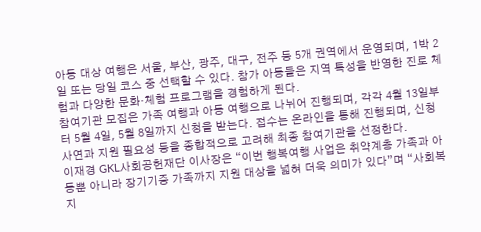아동 대상 여행은 서울, 부산, 광주, 대구, 전주 등 5개 권역에서 운영되며, 1박 2일 또는 당일 코스 중 선택할 수 있다. 참가 아동들은 지역 특성을 반영한 진로 체험과 다양한 문화·체험 프로그램을 경험하게 된다.
참여기관 모집은 가족 여행과 아동 여행으로 나뉘어 진행되며, 각각 4월 13일부터 5월 4일, 5월 8일까지 신청을 받는다. 접수는 온라인을 통해 진행되며, 신청 사연과 지원 필요성 등을 종합적으로 고려해 최종 참여기관을 선정한다.
이재경 GKL사회공헌재단 이사장은 “이번 행복여행 사업은 취약계층 가족과 아동뿐 아니라 장기기증 가족까지 지원 대상을 넓혀 더욱 의미가 있다”며 “사회복지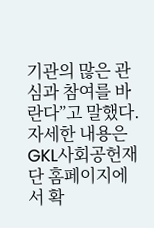기관의 많은 관심과 참여를 바란다”고 말했다.
자세한 내용은 GKL사회공헌재단 홈페이지에서 확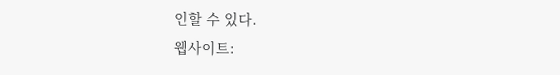인할 수 있다.
웹사이트: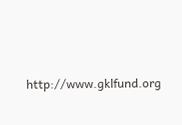http://www.gklfund.org